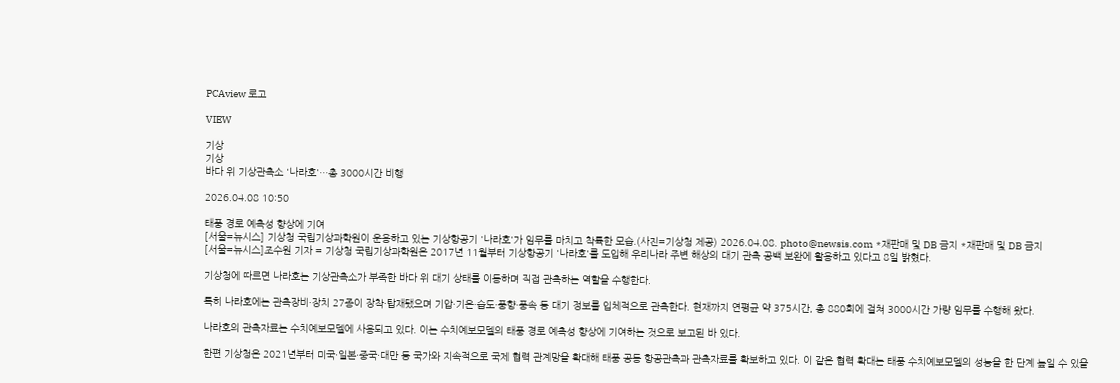PCAview 로고

VIEW

기상
기상
바다 위 기상관측소 '나라호'…총 3000시간 비행

2026.04.08 10:50

태풍 경로 예측성 향상에 기여
[서울=뉴시스] 기상청 국립기상과학원이 운용하고 있는 기상항공기 '나라호'가 임무를 마치고 착륙한 모습.(사진=기상청 제공) 2026.04.08. photo@newsis.com *재판매 및 DB 금지 *재판매 및 DB 금지
[서울=뉴시스]조수원 기자 = 기상청 국립기상과학원은 2017년 11월부터 기상항공기 '나라호'를 도입해 우리나라 주변 해상의 대기 관측 공백 보완에 활용하고 있다고 8일 밝혔다.

기상청에 따르면 나라호는 기상관측소가 부족한 바다 위 대기 상태를 이동하며 직접 관측하는 역할을 수행한다.

특히 나라호에는 관측장비·장치 27종이 장착·탑재됐으며 기압·기온·습도·풍향·풍속 등 대기 정보를 입체적으로 관측한다. 현재까지 연평균 약 375시간, 총 880회에 걸쳐 3000시간 가량 임무를 수행해 왔다.

나라호의 관측자료는 수치예보모델에 사용되고 있다. 이는 수치예보모델의 태풍 경로 예측성 향상에 기여하는 것으로 보고된 바 있다.

한편 기상청은 2021년부터 미국·일본·중국·대만 등 국가와 지속적으로 국제 협력 관계망을 확대해 태풍 공동 항공관측과 관측자료를 확보하고 있다. 이 같은 협력 확대는 태풍 수치예보모델의 성능을 한 단계 높일 수 있을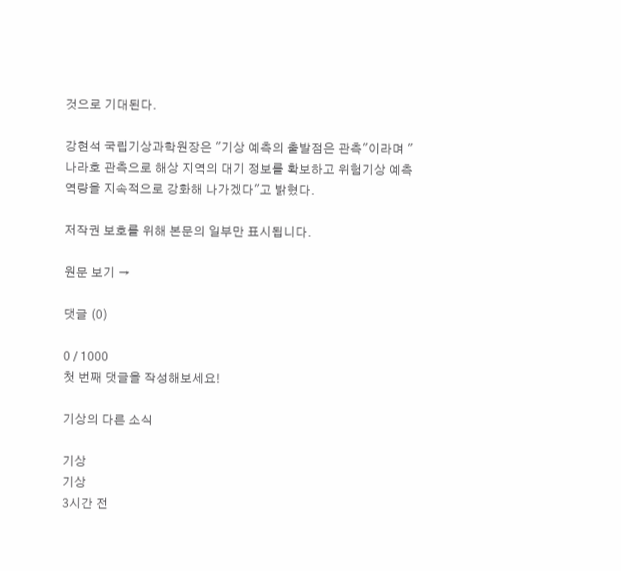것으로 기대된다.

강현석 국립기상과학원장은 "기상 예측의 출발점은 관측"이라며 "나라호 관측으로 해상 지역의 대기 정보를 확보하고 위험기상 예측 역량을 지속적으로 강화해 나가겠다"고 밝혔다.

저작권 보호를 위해 본문의 일부만 표시됩니다.

원문 보기 →

댓글 (0)

0 / 1000
첫 번째 댓글을 작성해보세요!

기상의 다른 소식

기상
기상
3시간 전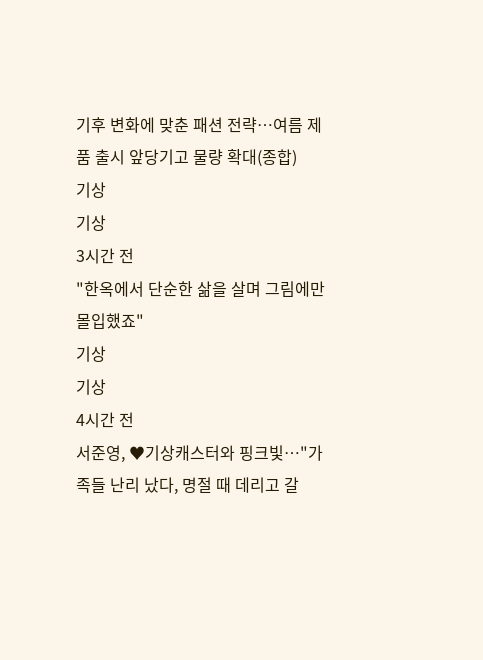기후 변화에 맞춘 패션 전략…여름 제품 출시 앞당기고 물량 확대(종합)
기상
기상
3시간 전
"한옥에서 단순한 삶을 살며 그림에만 몰입했죠"
기상
기상
4시간 전
서준영, ♥기상캐스터와 핑크빛…"가족들 난리 났다, 명절 때 데리고 갈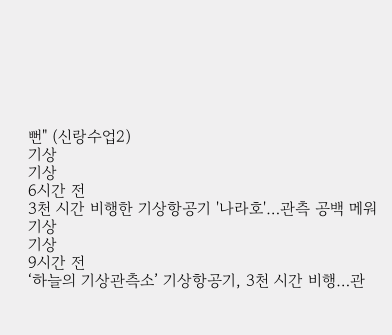뻔" (신랑수업2)
기상
기상
6시간 전
3천 시간 비행한 기상항공기 '나라호'…관측 공백 메워
기상
기상
9시간 전
‘하늘의 기상관측소’ 기상항공기, 3천 시간 비행…관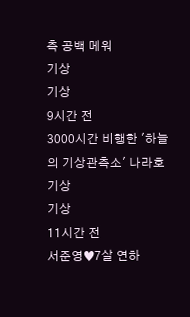측 공백 메워
기상
기상
9시간 전
3000시간 비행한 '하늘의 기상관측소' 나라호
기상
기상
11시간 전
서준영♥7살 연하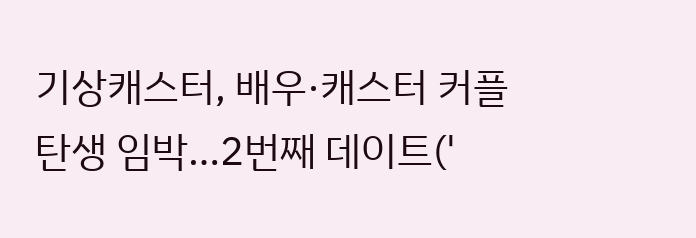기상캐스터, 배우·캐스터 커플 탄생 임박…2번째 데이트('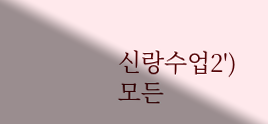신랑수업2')
모든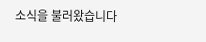소식을 불러왔습니다